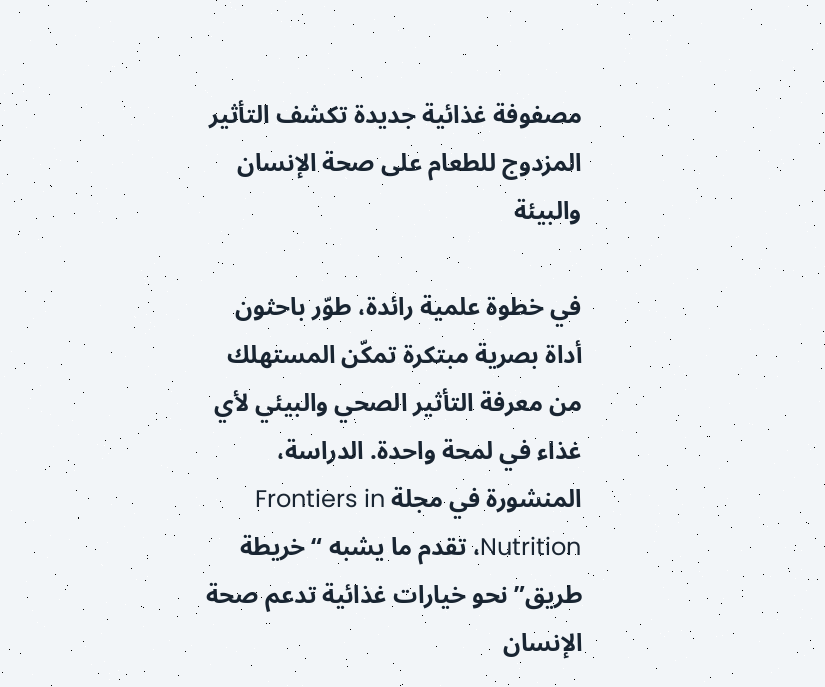مصفوفة غذائية جديدة تكشف التأثير المزدوج للطعام على صحة الإنسان والبيئة

في خطوة علمية رائدة، طوّر باحثون أداة بصرية مبتكرة تمكّن المستهلك من معرفة التأثير الصحي والبيئي لأي غذاء في لمحة واحدة. الدراسة، المنشورة في مجلة Frontiers in Nutrition، تقدم ما يشبه “خريطة طريق” نحو خيارات غذائية تدعم صحة الإنسان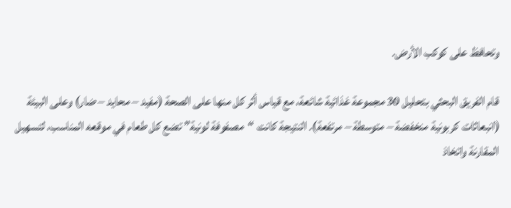وتحافظ على كوكب الأرض.

قام الفريق البحثي بتحليل 30 مجموعة غذائية شائعة، مع قياس أثر كل منها على الصحة (مفيد – محايد – ضار) وعلى البيئة (انبعاثات كربونية منخفضة – متوسطة – مرتفعة). النتيجة كانت “مصفوفة لونية” تضع كل طعام في موقعه المناسب، لتسهيل المقارنة واتخاذ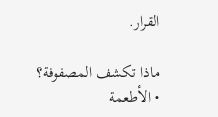القرار.

ماذا تكشف المصفوفة؟
• الأطعمة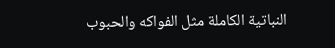النباتية الكاملة مثل الفواكه والحبوب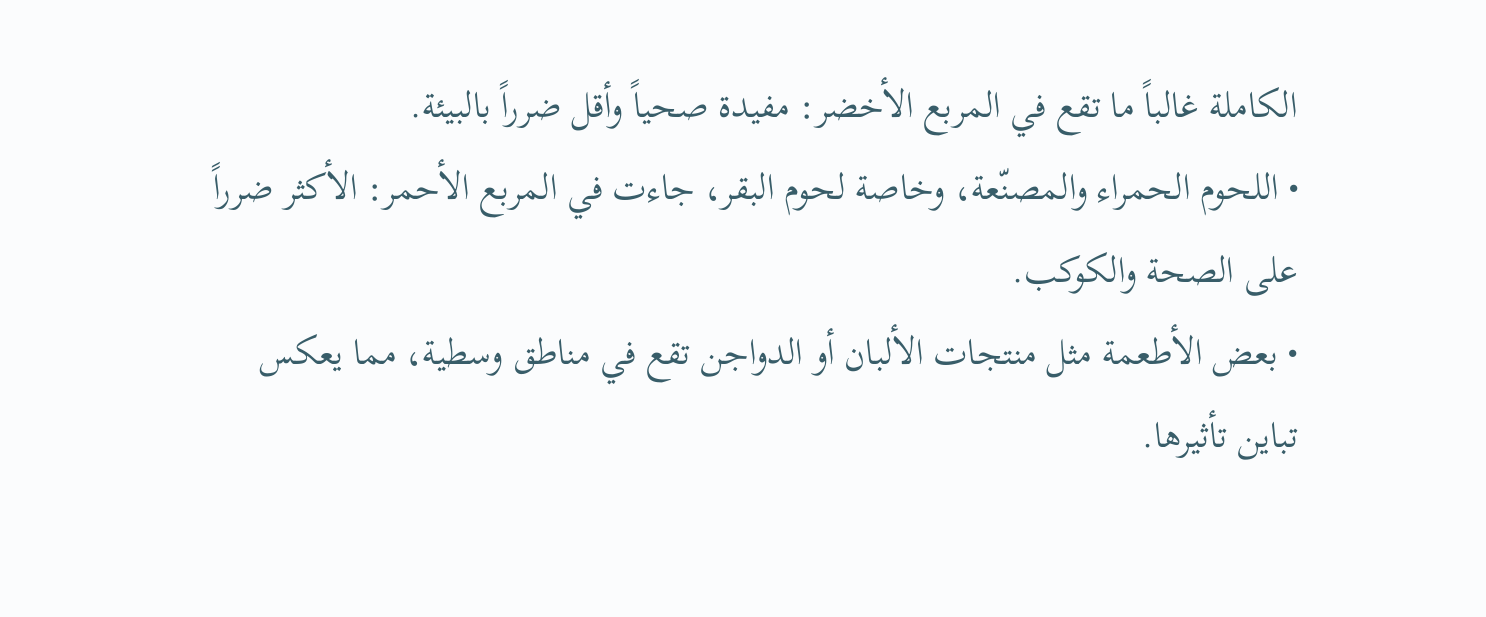الكاملة غالباً ما تقع في المربع الأخضر: مفيدة صحياً وأقل ضرراً بالبيئة.
• اللحوم الحمراء والمصنّعة، وخاصة لحوم البقر، جاءت في المربع الأحمر: الأكثر ضرراً على الصحة والكوكب.
• بعض الأطعمة مثل منتجات الألبان أو الدواجن تقع في مناطق وسطية، مما يعكس تباين تأثيرها.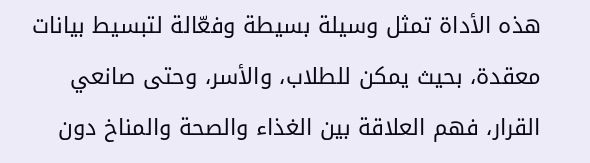هذه الأداة تمثل وسيلة بسيطة وفعّالة لتبسيط بيانات معقدة، بحيث يمكن للطلاب، والأسر، وحتى صانعي القرار، فهم العلاقة بين الغذاء والصحة والمناخ دون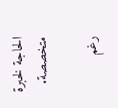الحاجة لخبرة متخصصة.

رغم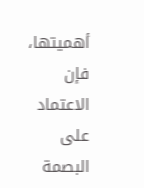أهميتها، فإن الاعتماد على البصمة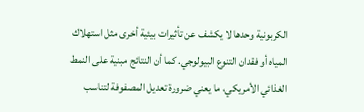الكربونية وحدها لا يكشف عن تأثيرات بيئية أخرى مثل استهلاك المياه أو فقدان التنوع البيولوجي. كما أن النتائج مبنية على النمط الغذائي الأمريكي، ما يعني ضرورة تعديل المصفوفة لتناسب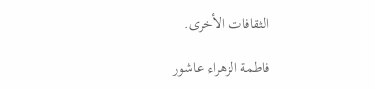الثقافات الأخرى.

فاطمة الزهراء عاشور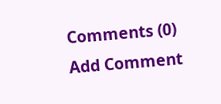Comments (0)
Add Comment